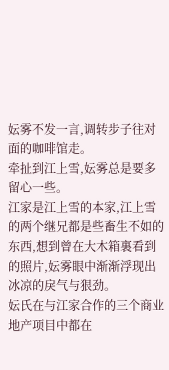妘雾不发一言,调转步子往对面的咖啡馆走。
牵扯到江上雪,妘雾总是要多留心一些。
江家是江上雪的本家,江上雪的两个继兄都是些畜生不如的东西,想到曾在大木箱裏看到的照片,妘雾眼中渐渐浮现出冰凉的戾气与狠劲。
妘氏在与江家合作的三个商业地产项目中都在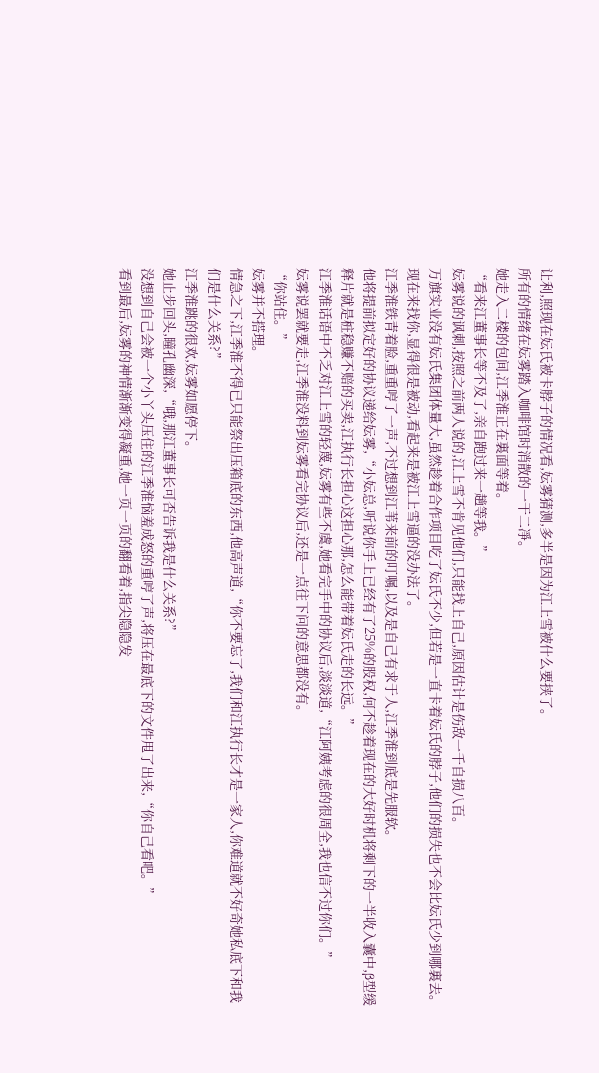让利,照现在妘氏被卡脖子的情况看,妘雾猜测,多半是因为江上雪被什么要挟了。
所有的情绪在妘雾踏入咖啡馆时消散的一干二凈。
她走入二楼的包间,江季淮正在裏面等着。
“看来江董事长等不及了,亲自跑过来一趟等我。”
妘雾说的讽刺,按照之前两人说的,江上雪不肯见他们,只能找上自己,原因估计是伤敌一千自损八百。
万旗实业没有妘氏集团体量大,虽然趁着合作项目吃了妘氏不少,但若是一直卡着妘氏的脖子,他们的损失也不会比妘氏少到哪裏去。
现在来找你,显得很是被动,看起来是被江上雪逼的没办法了。
江季淮铁青着脸,重重哼了一声,不过想到江苇来前的叮嘱,以及是自己有求于人,江季淮到底是先服软。
他将提前拟定好的协议递给妘雾,“小妘总,听说你手上已经有了25%的股权,何不趁着现在的大好时机将剩下的一半收入囊中,β型缓释片就是桩稳赚不赔的买卖,江执行长担心这担心那,怎么能带着妘氏走的长远。”
江季淮话语中不乏对江上雪的轻蔑,妘雾有些不虞,她看完手中的协议后,淡淡道,“江阿姨考虑的很周全,我也信不过你们。”
妘雾说罢就要走,江季淮没料到妘雾看完协议后,还是一点往下问的意思都没有。
“你站住。”
妘雾并不搭理。
情急之下,江季淮不得已只能祭出压箱底的东西,他高声道,“你不要忘了,我们和江执行长才是一家人,你难道就不好奇她私底下和我们是什么关系?”
江季淮跳的很欢,妘雾如愿停下。
她止步回头,瞳孔幽深,“哦,那江董事长可否告诉我是什么关系?”
没想到自己会被一个小丫头压住的江季淮恼羞成怒的重哼了声,将压在最底下的文件甩了出来,“你自己看吧。”
看到最后,妘雾的神情渐渐变得凝重,她一页一页的翻看着,指尖隐隐发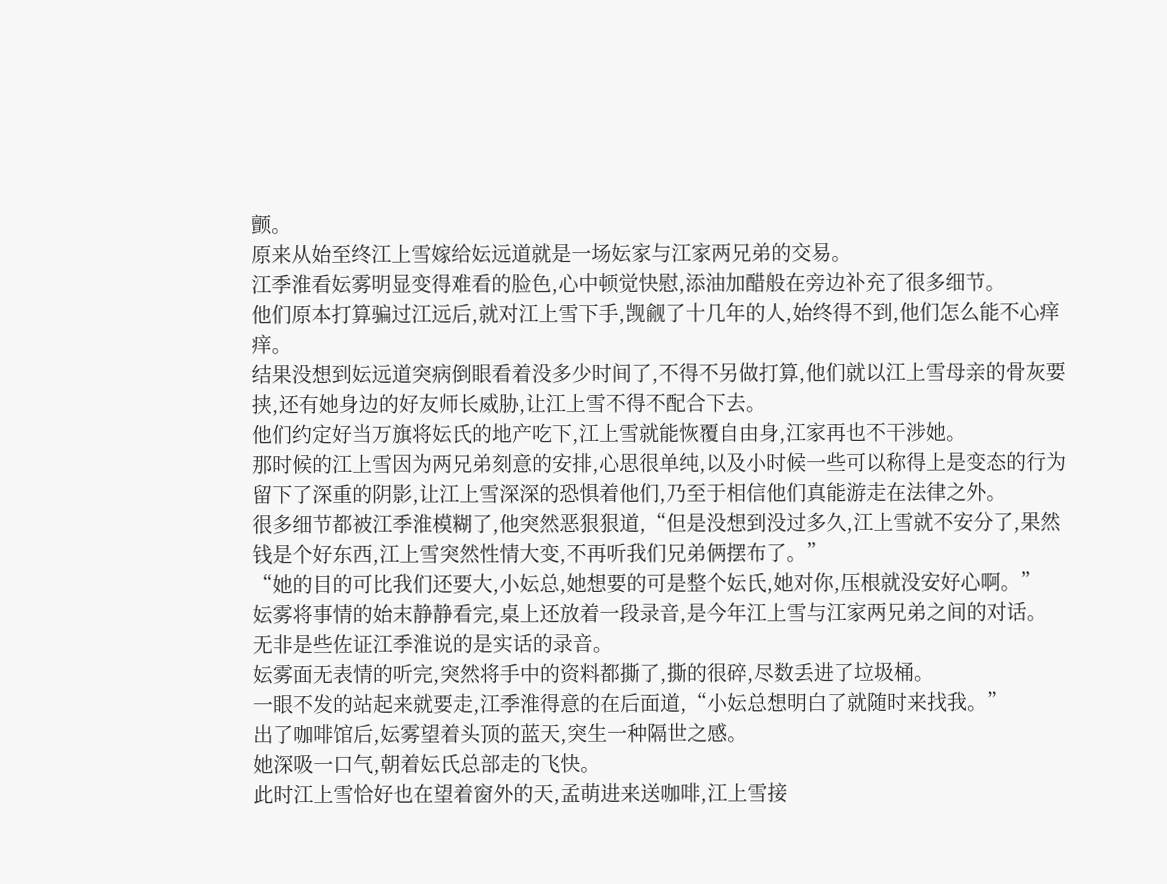颤。
原来从始至终江上雪嫁给妘远道就是一场妘家与江家两兄弟的交易。
江季淮看妘雾明显变得难看的脸色,心中顿觉快慰,添油加醋般在旁边补充了很多细节。
他们原本打算骗过江远后,就对江上雪下手,觊觎了十几年的人,始终得不到,他们怎么能不心痒痒。
结果没想到妘远道突病倒眼看着没多少时间了,不得不另做打算,他们就以江上雪母亲的骨灰要挟,还有她身边的好友师长威胁,让江上雪不得不配合下去。
他们约定好当万旗将妘氏的地产吃下,江上雪就能恢覆自由身,江家再也不干涉她。
那时候的江上雪因为两兄弟刻意的安排,心思很单纯,以及小时候一些可以称得上是变态的行为留下了深重的阴影,让江上雪深深的恐惧着他们,乃至于相信他们真能游走在法律之外。
很多细节都被江季淮模糊了,他突然恶狠狠道,“但是没想到没过多久,江上雪就不安分了,果然钱是个好东西,江上雪突然性情大变,不再听我们兄弟俩摆布了。”
“她的目的可比我们还要大,小妘总,她想要的可是整个妘氏,她对你,压根就没安好心啊。”
妘雾将事情的始末静静看完,桌上还放着一段录音,是今年江上雪与江家两兄弟之间的对话。
无非是些佐证江季淮说的是实话的录音。
妘雾面无表情的听完,突然将手中的资料都撕了,撕的很碎,尽数丢进了垃圾桶。
一眼不发的站起来就要走,江季淮得意的在后面道,“小妘总想明白了就随时来找我。”
出了咖啡馆后,妘雾望着头顶的蓝天,突生一种隔世之感。
她深吸一口气,朝着妘氏总部走的飞快。
此时江上雪恰好也在望着窗外的天,孟萌进来送咖啡,江上雪接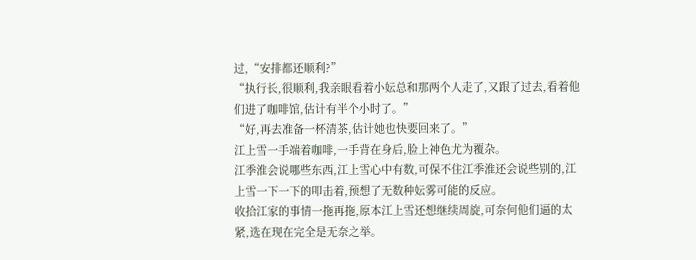过,“安排都还顺利?”
“执行长,很顺利,我亲眼看着小妘总和那两个人走了,又跟了过去,看着他们进了咖啡馆,估计有半个小时了。”
“好,再去准备一杯清茶,估计她也快要回来了。”
江上雪一手端着咖啡,一手背在身后,脸上神色尤为覆杂。
江季淮会说哪些东西,江上雪心中有数,可保不住江季淮还会说些别的,江上雪一下一下的叩击着,预想了无数种妘雾可能的反应。
收拾江家的事情一拖再拖,原本江上雪还想继续周旋,可奈何他们逼的太紧,选在现在完全是无奈之举。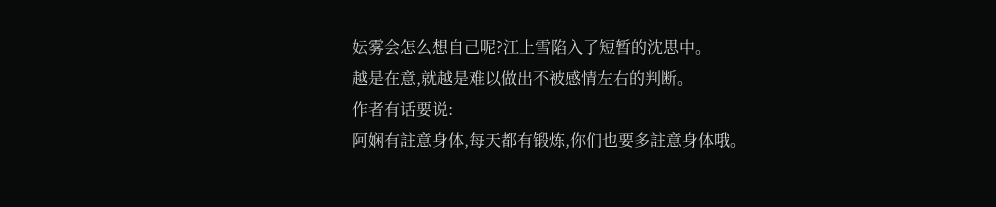妘雾会怎么想自己呢?江上雪陷入了短暂的沈思中。
越是在意,就越是难以做出不被感情左右的判断。
作者有话要说:
阿娴有註意身体,每天都有锻炼,你们也要多註意身体哦。